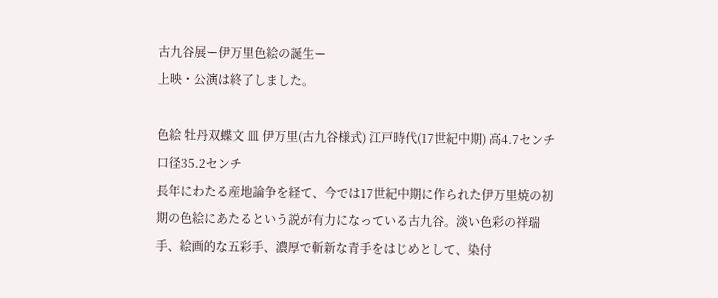古九谷展ー伊万里色絵の誕生ー
上映・公演は終了しました。

色絵 牡丹双蝶文 皿 伊万里(古九谷様式) 江戸時代(17世紀中期) 高4.7センチ 口径35.2センチ
長年にわたる産地論争を経て、今では17世紀中期に作られた伊万里焼の初期の色絵にあたるという説が有力になっている古九谷。淡い色彩の祥瑞手、絵画的な五彩手、濃厚で斬新な青手をはじめとして、染付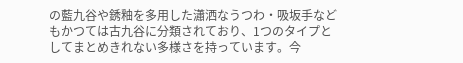の藍九谷や銹釉を多用した瀟洒なうつわ・吸坂手などもかつては古九谷に分類されており、1つのタイプとしてまとめきれない多様さを持っています。今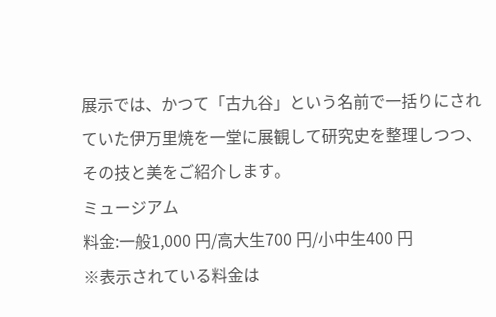展示では、かつて「古九谷」という名前で一括りにされていた伊万里焼を一堂に展観して研究史を整理しつつ、その技と美をご紹介します。
ミュージアム
料金:一般1,000 円/高大生700 円/小中生400 円
※表示されている料金は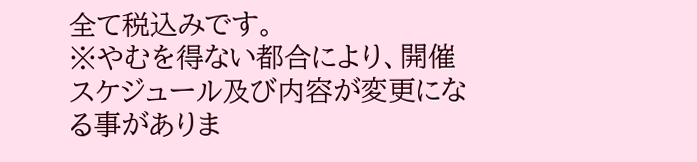全て税込みです。
※やむを得ない都合により、開催スケジュール及び内容が変更になる事がありま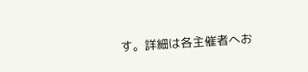す。詳細は各主催者へお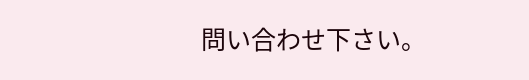問い合わせ下さい。